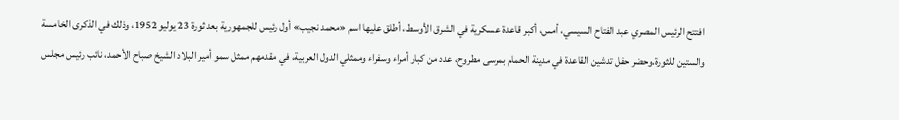افتتح الرئيس المصري عبد الفتاح السيسي، أمس، أكبر قاعدة عسكرية في الشرق الأوسط، أطلق عليها اسم «محمد نجيب» أول رئيس للجمهورية بعد ثورة 23 يوليو 1952، وذلك في الذكرى الخامسة والستين للثورة.وحضر حفل تدشين القاعدة في مدينة الحمام بمرسى مطروح، عدد من كبار أمراء وسفراء وممثلي الدول العربية، في مقدمهم ممثل سمو أمير البلاد الشيخ صباح الأحمد، نائب رئيس مجلس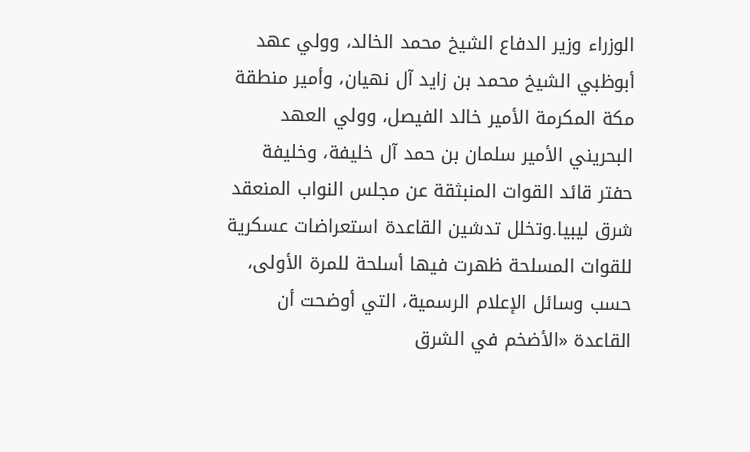الوزراء وزير الدفاع الشيخ محمد الخالد، وولي عهد أبوظبي الشيخ محمد بن زايد آل نهيان، وأمير منطقة مكة المكرمة الأمير خالد الفيصل، وولي العهد البحريني الأمير سلمان بن حمد آل خليفة، وخليفة حفتر قائد القوات المنبثقة عن مجلس النواب المنعقد شرق ليبيا.وتخلل تدشين القاعدة استعراضات عسكرية للقوات المسلحة ظهرت فيها أسلحة للمرة الأولى، حسب وسائل الإعلام الرسمية، التي أوضحت أن القاعدة «الأضخم في الشرق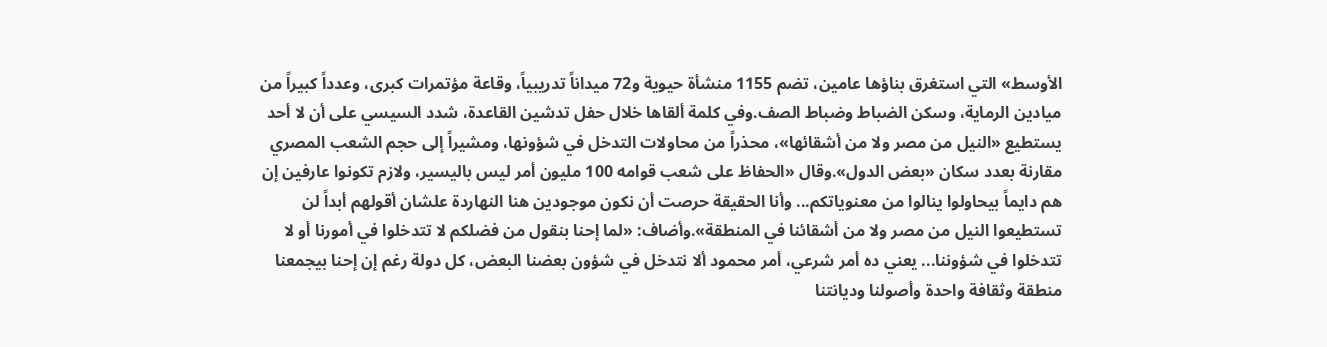الأوسط» التي استغرق بناؤها عامين، تضم 1155 منشأة حيوية و72 ميداناً تدريبياً، وقاعة مؤتمرات كبرى، وعدداً كبيراً من ميادين الرماية، وسكن الضباط وضباط الصف.وفي كلمة ألقاها خلال حفل تدشين القاعدة، شدد السيسي على أن لا أحد يستطيع «النيل من مصر ولا من أشقائها»، محذراً من محاولات التدخل في شؤونها، ومشيراً إلى حجم الشعب المصري مقارنة بعدد سكان «بعض الدول».وقال «الحفاظ على شعب قوامه 100 مليون أمر ليس باليسير، ولازم تكونوا عارفين إن هم دايماً بيحاولوا ينالوا من معنوياتكم... وأنا الحقيقة حرصت أن نكون موجودين هنا النهاردة علشان أقولهم أبداً لن تستطيعوا النيل من مصر ولا من أشقائنا في المنطقة».وأضاف: «لما إحنا بنقول من فضلكم لا تتدخلوا في أمورنا أو لا تتدخلوا في شؤوننا... يعني ده أمر شرعي، أمر محمود ألا نتدخل في شؤون بعضنا البعض، كل دولة رغم إن إحنا بيجمعنا منطقة وثقافة واحدة وأصولنا وديانتنا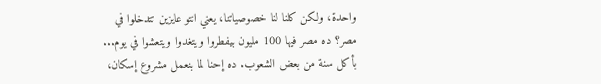واحدة، ولكن كلنا لنا خصوصياتنا، يعني انتو عايزين تتدخلوا في مصر؟ ده مصر فيها 100 مليون بيفطروا ويتغدوا ويتعشوا في يوم... بأكل سنة من بعض الشعوب. ده إحنا لما بنعمل مشروع إسكان،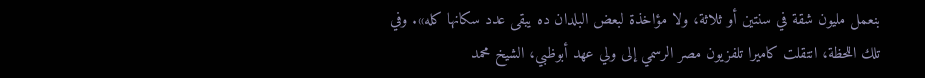بنعمل مليون شقة في سنتين أو ثلاثة، ولا مؤاخذة لبعض البلدان ده يبقى عدد سكانها كله». وفي تلك اللحظة، انتقلت كاميرا تلفزيون مصر الرسمي إلى ولي عهد أبوظبي، الشيخ محمد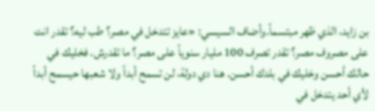بن زايد، الذي ظهر مبتسماً.وأضاف السيسي: «عايز تتدخل في مصر؟ طب ليه؟ تقدر انت على مصروف مصر؟ تقدر تصرف 100 مليار سنوياً على مصر؟ ما تقدرش. فخليك في حالك أحسن وخليك في بلدك أحسن. هنا دي دولة، لن تسمح أبداً ولا شعبها حيسمح أبداً لأي أحد يتدخل في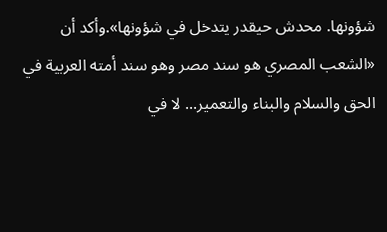شؤونها. محدش حيقدر يتدخل في شؤونها».وأكد أن «الشعب المصري هو سند مصر وهو سند أمته العربية في الحق والسلام والبناء والتعمير... لا في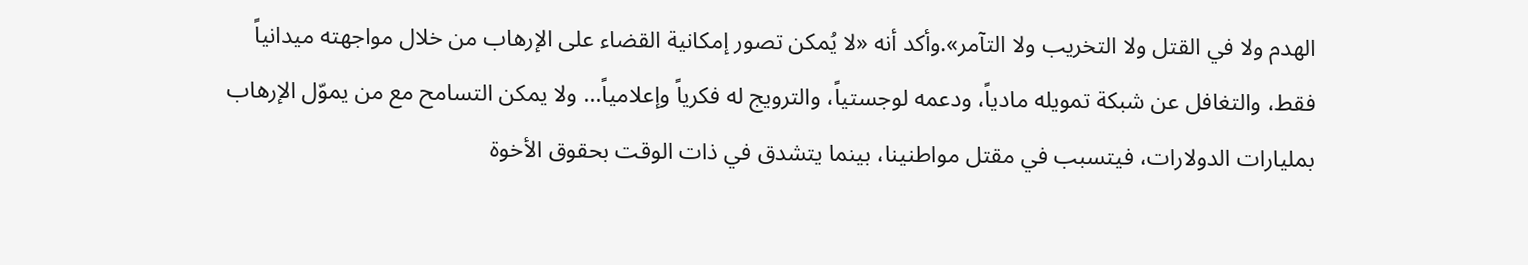الهدم ولا في القتل ولا التخريب ولا التآمر».وأكد أنه «لا يُمكن تصور إمكانية القضاء على الإرهاب من خلال مواجهته ميدانياً فقط، والتغافل عن شبكة تمويله مادياً، ودعمه لوجستياً، والترويج له فكرياً وإعلامياً... ولا يمكن التسامح مع من يموّل الإرهاب بمليارات الدولارات، فيتسبب في مقتل مواطنينا، بينما يتشدق في ذات الوقت بحقوق الأخوة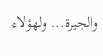والجيرة... ولهؤلاء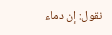نقول: إن دماء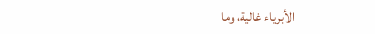الأبرياء غالية، وما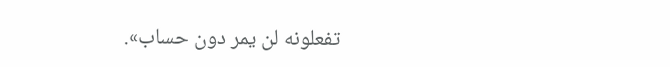تفعلونه لن يمر دون حساب».